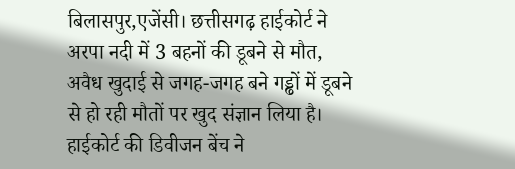बिलासपुर,एजेंसी। छत्तीसगढ़ हाईकोर्ट ने अरपा नदी में 3 बहनों की डूबने से मौत, अवैध खुदाई से जगह-जगह बने गड्ढों में डूबने से हो रही मौतों पर खुद संज्ञान लिया है। हाईकोर्ट की डिवीजन बेंच ने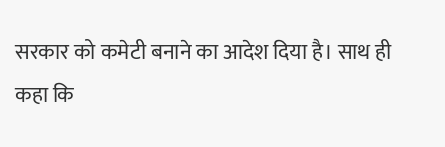सरकार को कमेटी बनाने का आदेश दिया है। साथ ही कहा कि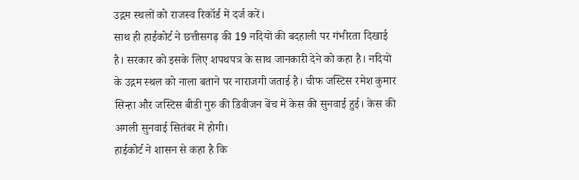उद्गम स्थलों को राजस्व रिकॉर्ड में दर्ज करें।
साथ ही हाईकोर्ट ने छत्तीसगढ़ की 19 नदियों की बदहाली पर गंभीरता दिखाई है। सरकार को इसके लिए शपथपत्र के साथ जानकारी देने को कहा है। नदियों के उद्गम स्थल को नाला बताने पर नाराजगी जताई है। चीफ जस्टिस रमेश कुमार सिन्हा और जस्टिस बीडी गुरु की डिवीजन बेंच में केस की सुनवाई हुई। केस की अगली सुनवाई सितंबर में होगी।
हाईकोर्ट ने शासन से कहा है कि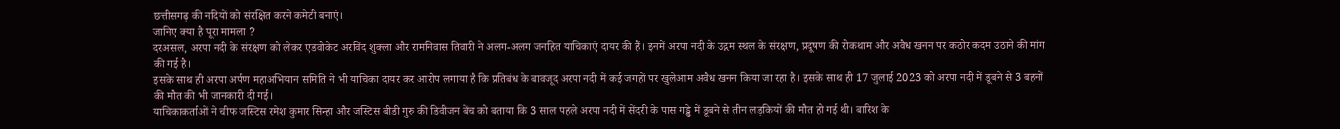छत्तीसगढ़ की नदियों को संरक्षित करने कमेटी बनाएं।
जानिए क्या है पूरा मामला ?
दरअसल, अरपा नदी के संरक्षण को लेकर एडवोकेट अरविंद शुक्ला और रामनिवास तिवारी ने अलग-अलग जनहित याचिकाएं दायर की हैं। इनमें अरपा नदी के उद्गम स्थल के संरक्षण, प्रदूषण की रोकथाम और अवैध खनन पर कठोर कदम उठाने की मांग की गई है।
इसके साथ ही अरपा अर्पण महाअभियान समिति ने भी याचिका दायर कर आरोप लगाया है कि प्रतिबंध के बावजूद अरपा नदी में कई जगहों पर खुलेआम अवैध खनन किया जा रहा है। इसके साथ ही 17 जुलाई 2023 को अरपा नदी में डूबने से 3 बहनों की मौत की भी जानकारी दी गई।
याचिकाकर्ताओं ने चीफ जस्टिस रमेश कुमार सिन्हा और जस्टिस बीडी गुरु की डिवीजन बेंच को बताया कि 3 साल पहले अरपा नदी में सेंदरी के पास गड्ढे में डूबने से तीन लड़कियों की मौत हो गई थी। बारिश के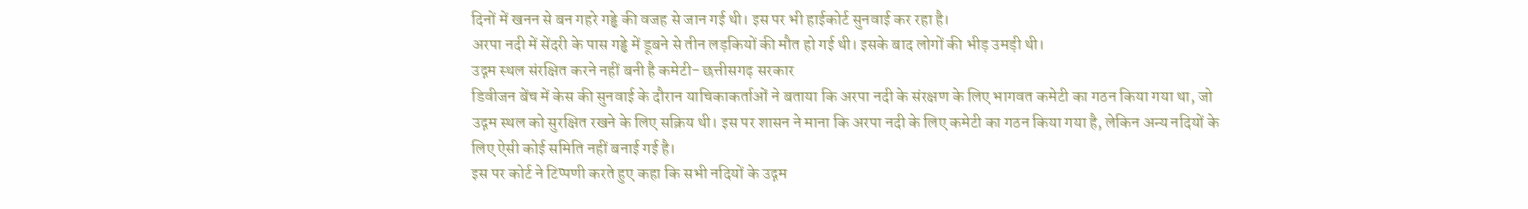दिनों में खनन से बन गहरे गड्ढे की वजह से जान गई थी। इस पर भी हाईकोर्ट सुनवाई कर रहा है।
अरपा नदी में सेंदरी के पास गड्ढे में डूबने से तीन लड़कियों की मौत हो गई थी। इसके बाद लोगों की भीड़ उमड़ी थी।
उद्गम स्थल संरक्षित करने नहीं बनी है कमेटी- छत्तीसगढ़ सरकार
डिवीजन बेंच में केस की सुनवाई के दौरान याचिकाकर्ताओं ने बताया कि अरपा नदी के संरक्षण के लिए भागवत कमेटी का गठन किया गया था, जो उद्गम स्थल को सुरक्षित रखने के लिए सक्रिय थी। इस पर शासन ने माना कि अरपा नदी के लिए कमेटी का गठन किया गया है, लेकिन अन्य नदियों के लिए ऐसी कोई समिति नहीं बनाई गई है।
इस पर कोर्ट ने टिप्पणी करते हुए कहा कि सभी नदियों के उद्गम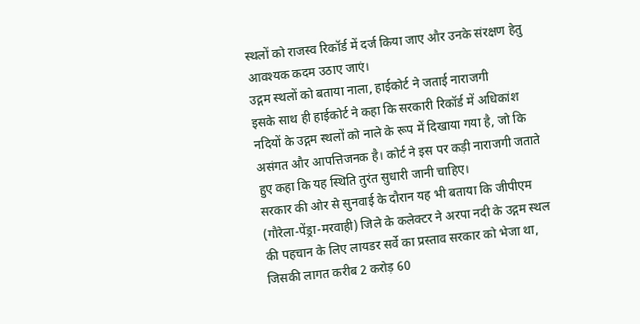स्थलों को राजस्व रिकॉर्ड में दर्ज किया जाए और उनके संरक्षण हेतु आवश्यक कदम उठाए जाएं।
उद्गम स्थलों को बताया नाला, हाईकोर्ट ने जताई नाराजगी
इसके साथ ही हाईकोर्ट ने कहा कि सरकारी रिकॉर्ड में अधिकांश नदियों के उद्गम स्थलों को नाले के रूप में दिखाया गया है, जो कि असंगत और आपत्तिजनक है। कोर्ट ने इस पर कड़ी नाराजगी जताते हुए कहा कि यह स्थिति तुरंत सुधारी जानी चाहिए।
सरकार की ओर से सुनवाई के दौरान यह भी बताया कि जीपीएम (गौरेला-पेंड्रा-मरवाही) जिले के कलेक्टर ने अरपा नदी के उद्गम स्थल की पहचान के लिए लायडर सर्वे का प्रस्ताव सरकार को भेजा था, जिसकी लागत करीब 2 करोड़ 60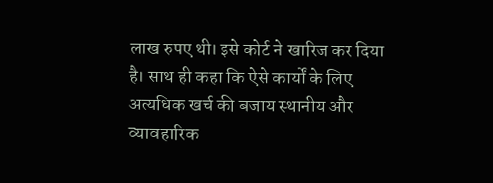लाख रुपए थी। इसे कोर्ट ने खारिज कर दिया है। साथ ही कहा कि ऐसे कार्यों के लिए अत्यधिक खर्च की बजाय स्थानीय और व्यावहारिक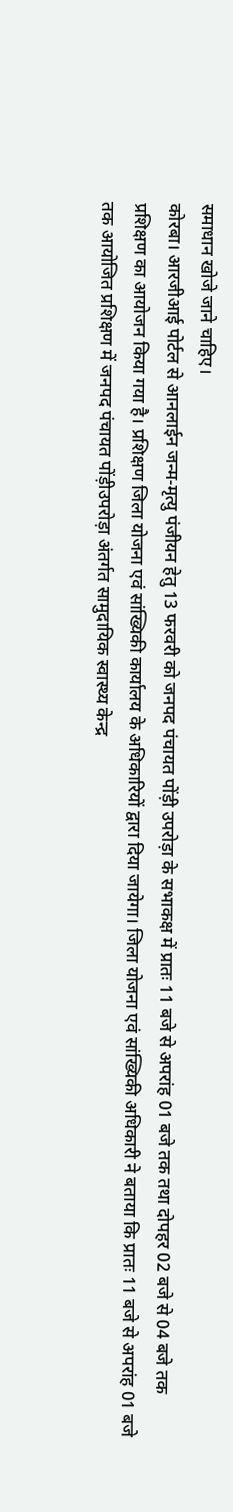समाधान खोजे जाने चाहिए।
कोरबा। आरजीआई पोर्टल से आनलाईन जन्म-मृत्यु पंजीयन हेतु 13 फरवरी को जनपद पंचायत पोंड़ी उपरोड़ा के सभाकक्ष में प्रातः 11 बजे से अपरांह 01 बजे तक तथा दोपहर 02 बजे से 04 बजे तक प्रशिक्षण का आयोजन किया गया है। प्रशिक्षण जिला योजना एवं सांख्यिकी कार्यालय के अधिकारियों द्वारा दिया जायेगा। जिला योजना एवं सांख्यिकी अधिकारी ने बताया कि प्रातः 11 बजे से अपरांह 01 बजे तक आयोजित प्रशिक्षण में जनपद पंचायत पोंड़ीउपरोड़ा अंतर्गत सामुदायिक स्वास्थ्य केन्द्र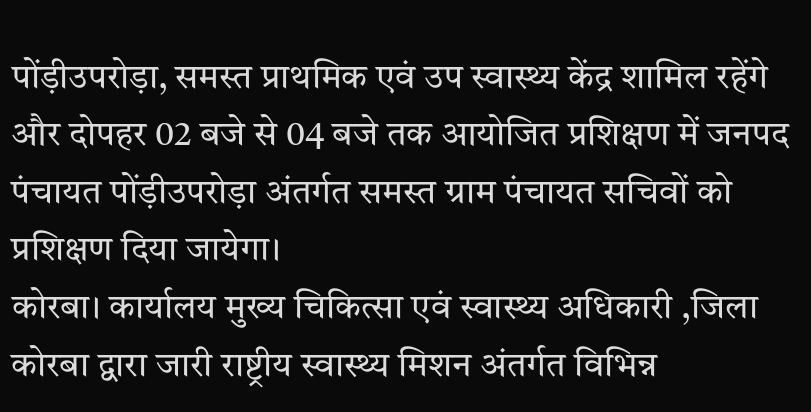पोंड़ीउपरोड़ा, समस्त प्राथमिक एवं उप स्वास्थ्य केंद्र शामिल रहेंगे और दोपहर 02 बजे से 04 बजे तक आयोजित प्रशिक्षण में जनपद पंचायत पोंड़ीउपरोड़ा अंतर्गत समस्त ग्राम पंचायत सचिवों को प्रशिक्षण दिया जायेगा।
कोरबा। कार्यालय मुख्य चिकित्सा एवं स्वास्थ्य अधिकारी ,जिला कोरबा द्वारा जारी राष्ट्रीय स्वास्थ्य मिशन अंतर्गत विभिन्न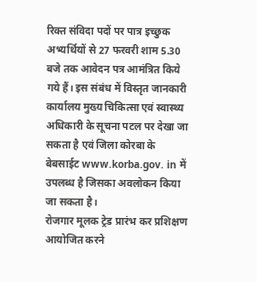रिक्त संविदा पदों पर पात्र इच्छुक अभ्यर्थियों से 27 फरवरी शाम 5.30 बजे तक आवेदन पत्र आमंत्रित किये गये हैं। इस संबंध में विस्तृत जानकारी कार्यालय मुख्य चिकित्सा एवं स्वास्थ्य अधिकारी के सूचना पटल पर देखा जा सकता है एवं जिला कोरबा के बेबसाईट www.korba.gov. in में उपलब्ध है जिसका अवलोकन किया जा सकता है।
रोजगार मूलक ट्रेड प्रारंभ कर प्रशिक्षण आयोजित करने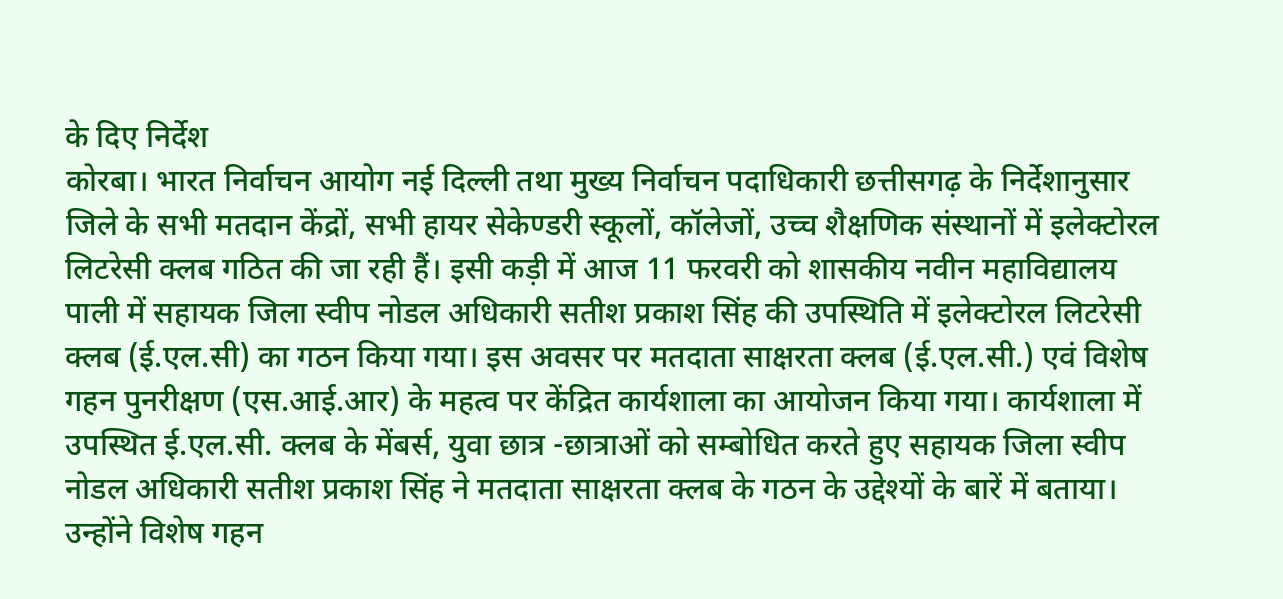के दिए निर्देश
कोरबा। भारत निर्वाचन आयोग नई दिल्ली तथा मुख्य निर्वाचन पदाधिकारी छत्तीसगढ़ के निर्देशानुसार जिले के सभी मतदान केंद्रों, सभी हायर सेकेण्डरी स्कूलों, कॉलेजों, उच्च शैक्षणिक संस्थानों में इलेक्टोरल लिटरेसी क्लब गठित की जा रही हैं। इसी कड़ी में आज 11 फरवरी को शासकीय नवीन महाविद्यालय पाली में सहायक जिला स्वीप नोडल अधिकारी सतीश प्रकाश सिंह की उपस्थिति में इलेक्टोरल लिटरेसी क्लब (ई.एल.सी) का गठन किया गया। इस अवसर पर मतदाता साक्षरता क्लब (ई.एल.सी.) एवं विशेष गहन पुनरीक्षण (एस.आई.आर) के महत्व पर केंद्रित कार्यशाला का आयोजन किया गया। कार्यशाला में उपस्थित ई.एल.सी. क्लब के मेंबर्स, युवा छात्र -छात्राओं को सम्बोधित करते हुए सहायक जिला स्वीप नोडल अधिकारी सतीश प्रकाश सिंह ने मतदाता साक्षरता क्लब के गठन के उद्देश्यों के बारें में बताया। उन्होंने विशेष गहन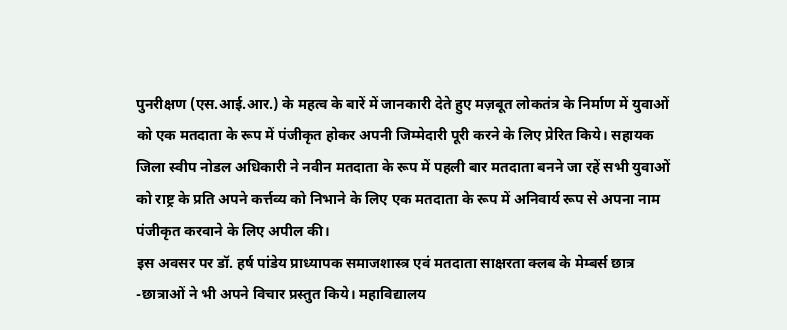पुनरीक्षण (एस.आई.आर.) के महत्व के बारें में जानकारी देते हुए मज़बूत लोकतंत्र के निर्माण में युवाओं को एक मतदाता के रूप में पंजीकृत होकर अपनी जिम्मेदारी पूरी करने के लिए प्रेरित किये। सहायक जिला स्वीप नोडल अधिकारी ने नवीन मतदाता के रूप में पहली बार मतदाता बनने जा रहें सभी युवाओं को राष्ट्र के प्रति अपने कर्त्तव्य को निभाने के लिए एक मतदाता के रूप में अनिवार्य रूप से अपना नाम पंजीकृत करवाने के लिए अपील की।
इस अवसर पर डॉ. हर्ष पांडेय प्राध्यापक समाजशास्त्र एवं मतदाता साक्षरता क्लब के मेम्बर्स छात्र -छात्राओं ने भी अपने विचार प्रस्तुत किये। महाविद्यालय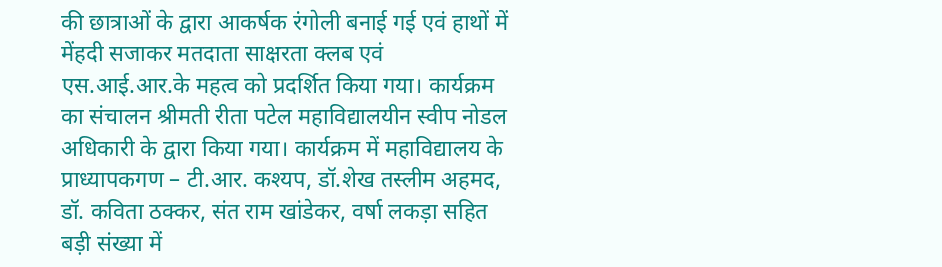की छात्राओं के द्वारा आकर्षक रंगोली बनाई गई एवं हाथों में मेंहदी सजाकर मतदाता साक्षरता क्लब एवं एस.आई.आर.के महत्व को प्रदर्शित किया गया। कार्यक्रम का संचालन श्रीमती रीता पटेल महाविद्यालयीन स्वीप नोडल अधिकारी के द्वारा किया गया। कार्यक्रम में महाविद्यालय के प्राध्यापकगण – टी.आर. कश्यप, डॉ.शेख तस्लीम अहमद, डॉ. कविता ठक्कर, संत राम खांडेकर, वर्षा लकड़ा सहित बड़ी संख्या में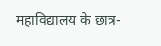महाविद्यालय के छात्र-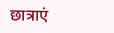छात्राएं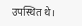उपस्थित थे।